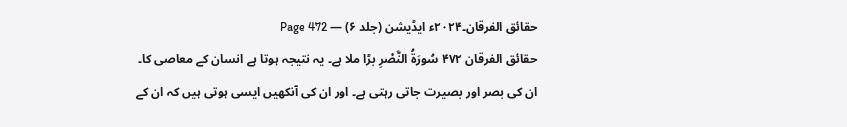حقائق الفرقان۔۲۰۲۴ء ایڈیشن (جلد ۶) — Page 472
حقائق الفرقان ۴۷۲ سُورَةُ النَّصْرِ بڑا ملا ہے۔ یہ نتیجہ ہوتا ہے انسان کے معاصی کا۔ ان کی بصر اور بصیرت جاتی رہتی ہے۔ اور ان کی آنکھیں ایسی ہوتی ہیں کہ ان کے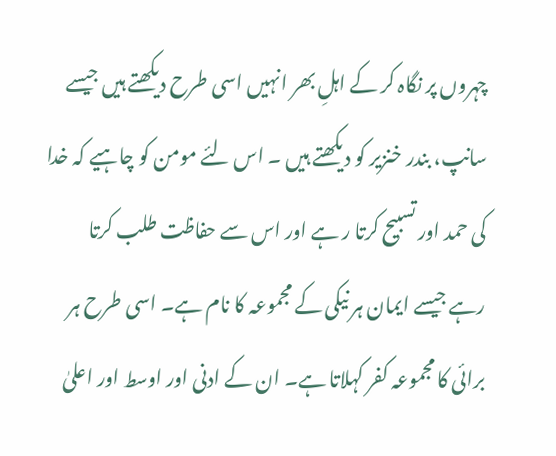چہروں پر نگاہ کر کے اہلِ بھر انہیں اسی طرح دیکھتے ہیں جیسے سانپ، بندر خنزیر کو دیکھتے ہیں ۔ اس لئے مومن کو چاہیے کہ خدا کی حمد اور تسبیح کرتا ر ہے اور اس سے حفاظت طلب کرتا رہے جیسے ایمان ہر نیکی کے مجموعہ کا نام ہے۔ اسی طرح ہر برائی کا مجموعہ کفر کہلاتا ہے۔ ان کے ادنی اور اوسط اور اعلیٰ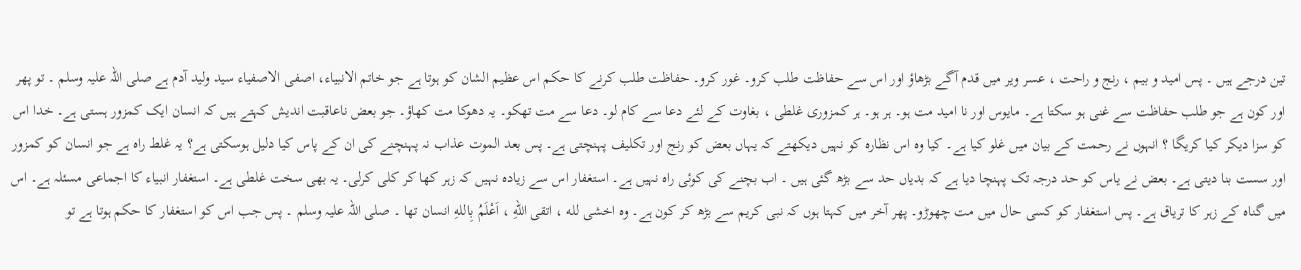تین درجے ہیں ۔ پس امید و بیم ، رنج و راحت ، عسر ویر میں قدم آگے بڑھاؤ اور اس سے حفاظت طلب کرو۔ غور کرو۔ حفاظت طلب کرنے کا حکم اس عظیم الشان کو ہوتا ہے جو خاتم الانبیاء، اصفی الاصفیاء سید ولید آدم ہے صلی اللہ علیہ وسلم ۔ تو پھر اور کون ہے جو طلب حفاظت سے غنی ہو سکتا ہے۔ مایوس اور نا امید مت ہو۔ ہر ہو۔ ہر کمزوری غلطی ، بغاوت کے لئے دعا سے کام لو۔ دعا سے مت تھکو۔ یہ دھوکا مت کھاؤ۔ جو بعض ناعاقبت اندیش کہتے ہیں کہ انسان ایک کمزور ہستی ہے۔ خدا اس کو سزا دیکر کیا کریگا ؟ انہوں نے رحمت کے بیان میں غلو کیا ہے۔ کیا وہ اس نظارہ کو نہیں دیکھتے کہ یہاں بعض کو رنج اور تکلیف پہنچتی ہے۔ پس بعد الموت عذاب نہ پہنچنے کی ان کے پاس کیا دلیل ہوسکتی ہے؟ یہ غلط راہ ہے جو انسان کو کمزور اور سست بنا دیتی ہے۔ بعض نے یاس کو حد درجہ تک پہنچا دیا ہے کہ بدیاں حد سے بڑھ گئی ہیں ۔ اب بچنے کی کوئی راہ نہیں ہے۔ استغفار اس سے زیادہ نہیں کہ زہر کھا کر کلی کرلی۔ یہ بھی سخت غلطی ہے۔ استغفار انبیاء کا اجماعی مسئلہ ہے۔ اس میں گناہ کے زہر کا تریاق ہے۔ پس استغفار کو کسی حال میں مت چھوڑو۔ پھر آخر میں کہتا ہوں کہ نبی کریم سے بڑھ کر کون ہے۔ وہ اخشى لله ، اتقى اللهِ ، اَعْلَمُ بِاللهِ انسان تھا ۔ صلی اللہ علیہ وسلم ۔ پس جب اس کو استغفار کا حکم ہوتا ہے تو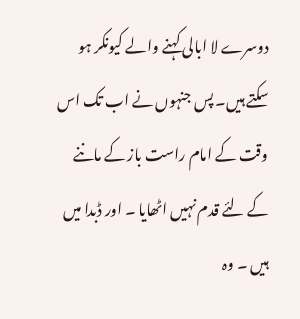دوسرے لا ابالی کہنے والے کیونکر ہو سکتے ہیں۔ پس جنہوں نے اب تک اس وقت کے امام راست باز کے ماننے کے لئے قدم نہیں اٹھایا ۔ اور ڈبدا میں ہیں ۔ وہ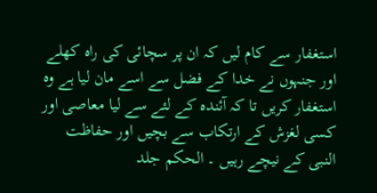استغفار سے کام لیں کہ ان پر سچائی کی راہ کھلے اور جنہوں نے خدا کے فضل سے اسے مان لیا ہے وہ استغفار کریں تا کہ آئندہ کے لئے سے لیا معاصی اور کسی لغزش کے ارتکاب سے بچیں اور حفاظت النبی کے نیچے رہیں ۔ الحکم جلد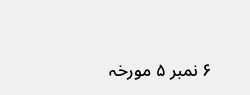۶ نمبر ۵ مورخہ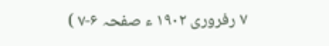۷ رفروری ۱۹۰۲ ء صفحہ ۶-۷ )